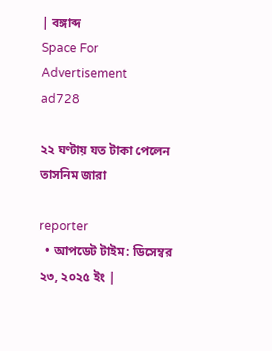| বঙ্গাব্দ
Space For Advertisement
ad728

২২ ঘণ্টায় যত টাকা পেলেন তাসনিম জারা

reporter
  • আপডেট টাইম: ডিসেম্বর ২৩, ২০২৫ ইং |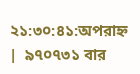২১:৩০:৪১:অপরাহ্ন  |  ৯৭০৭৩১ বার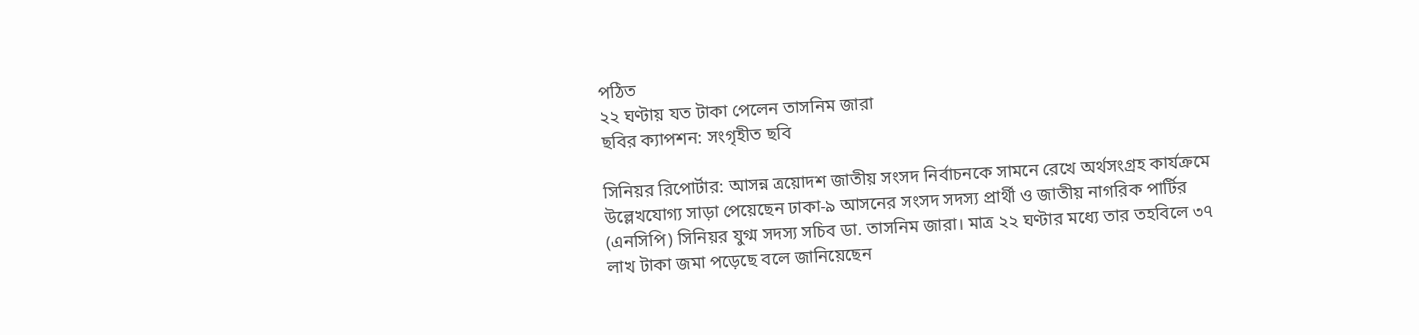পঠিত
২২ ঘণ্টায় যত টাকা পেলেন তাসনিম জারা
ছবির ক্যাপশন: সংগৃহীত ছবি

সিনিয়র রিপোর্টার: আসন্ন ত্রয়োদশ জাতীয় সংসদ নির্বাচনকে সামনে রেখে অর্থসংগ্রহ কার্যক্রমে উল্লেখযোগ্য সাড়া পেয়েছেন ঢাকা-৯ আসনের সংসদ সদস্য প্রার্থী ও জাতীয় নাগরিক পার্টির (এনসিপি) সিনিয়র যুগ্ম সদস্য সচিব ডা. তাসনিম জারা। মাত্র ২২ ঘণ্টার মধ্যে তার তহবিলে ৩৭ লাখ টাকা জমা পড়েছে বলে জানিয়েছেন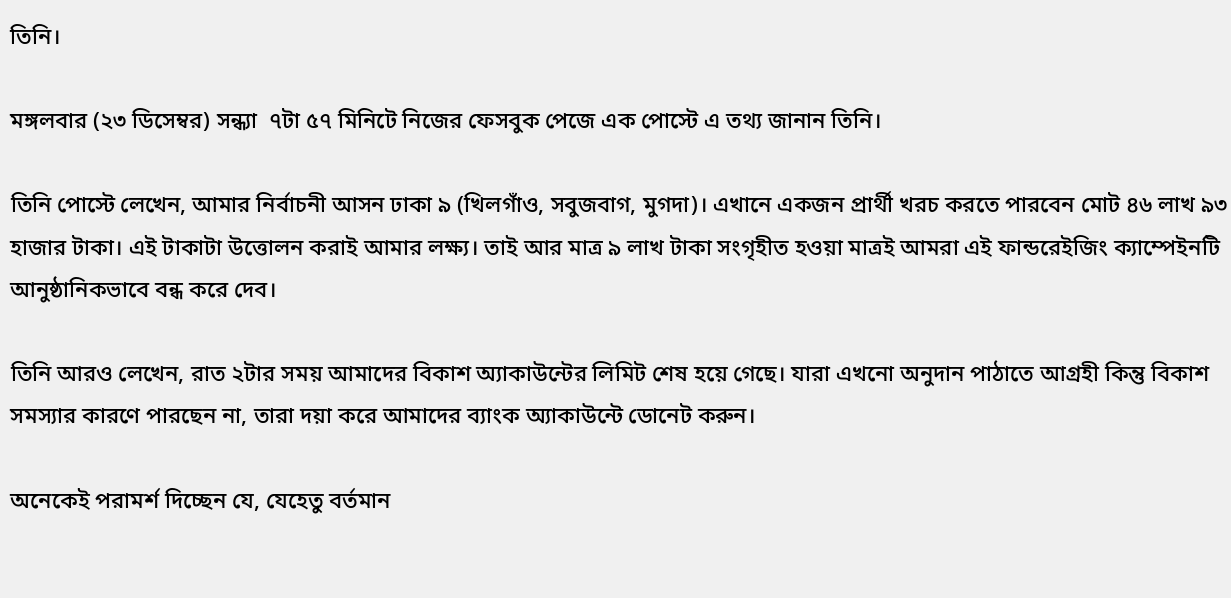তিনি।

মঙ্গলবার (২৩ ডিসেম্বর) সন্ধ্যা  ৭টা ৫৭ মিনিটে নিজের ফেসবুক পেজে এক পোস্টে এ তথ্য জানান তিনি।

তিনি পোস্টে লেখেন, আমার নির্বাচনী আসন ঢাকা ৯ (খিলগাঁও, সবুজবাগ, মুগদা)। এখানে একজন প্রার্থী খরচ করতে পারবেন মোট ৪৬ লাখ ৯৩ হাজার টাকা। এই টাকাটা উত্তোলন করাই আমার লক্ষ্য। তাই আর মাত্র ৯ লাখ টাকা সংগৃহীত হওয়া মাত্রই আমরা এই ফান্ডরেইজিং ক্যাম্পেইনটি আনুষ্ঠানিকভাবে বন্ধ করে দেব।

তিনি আরও লেখেন, রাত ২টার সময় আমাদের বিকাশ অ্যাকাউন্টের লিমিট শেষ হয়ে গেছে। যারা এখনো অনুদান পাঠাতে আগ্রহী কিন্তু বিকাশ সমস্যার কারণে পারছেন না, তারা দয়া করে আমাদের ব্যাংক অ্যাকাউন্টে ডোনেট করুন।

অনেকেই পরামর্শ দিচ্ছেন যে, যেহেতু বর্তমান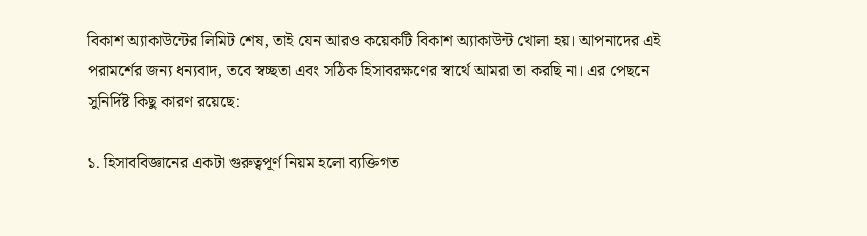বিকাশ অ্যাকাউন্টের লিমিট শেষ, তাই যেন আরও কয়েকটি বিকাশ অ্যাকাউন্ট খোলা হয়। আপনাদের এই পরামর্শের জন্য ধন্যবাদ, তবে স্বচ্ছতা এবং সঠিক হিসাবরক্ষণের স্বার্থে আমরা তা করছি না। এর পেছনে সুনির্দিষ্ট কিছু কারণ রয়েছে:

১. হিসাববিজ্ঞানের একটা গুরুত্বপূর্ণ নিয়ম হলো ব্যক্তিগত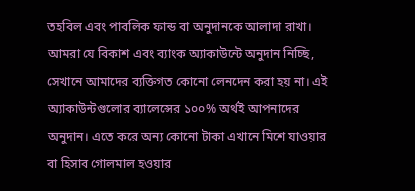তহবিল এবং পাবলিক ফান্ড বা অনুদানকে আলাদা রাখা। আমরা যে বিকাশ এবং ব্যাংক অ্যাকাউন্টে অনুদান নিচ্ছি, সেখানে আমাদের ব্যক্তিগত কোনো লেনদেন করা হয় না। এই অ্যাকাউন্টগুলোর ব্যালেন্সের ১০০% অর্থই আপনাদের অনুদান। এতে করে অন্য কোনো টাকা এখানে মিশে যাওয়ার বা হিসাব গোলমাল হওয়ার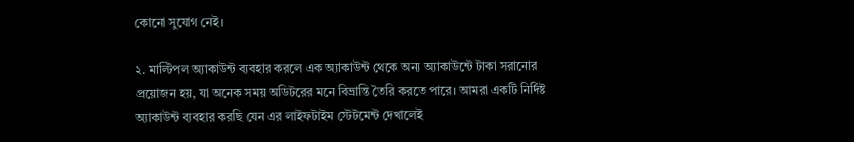কোনো সুযোগ নেই।

২. মাল্টিপল অ্যাকাউন্ট ব্যবহার করলে এক অ্যাকাউন্ট থেকে অন্য অ্যাকাউন্টে টাকা সরানোর প্রয়োজন হয়, যা অনেক সময় অডিটরের মনে বিভ্রান্তি তৈরি করতে পারে। আমরা একটি নির্দিষ্ট অ্যাকাউন্ট ব্যবহার করছি যেন এর লাইফটাইম স্টেটমেন্ট দেখালেই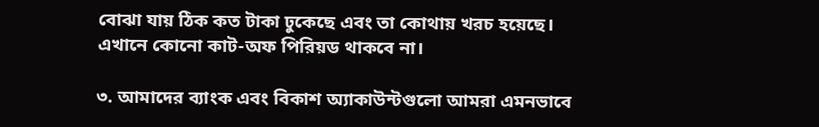বোঝা যায় ঠিক কত টাকা ঢুকেছে এবং তা কোথায় খরচ হয়েছে। এখানে কোনো কাট-অফ পিরিয়ড থাকবে না।

৩. আমাদের ব্যাংক এবং বিকাশ অ্যাকাউন্টগুলো আমরা এমনভাবে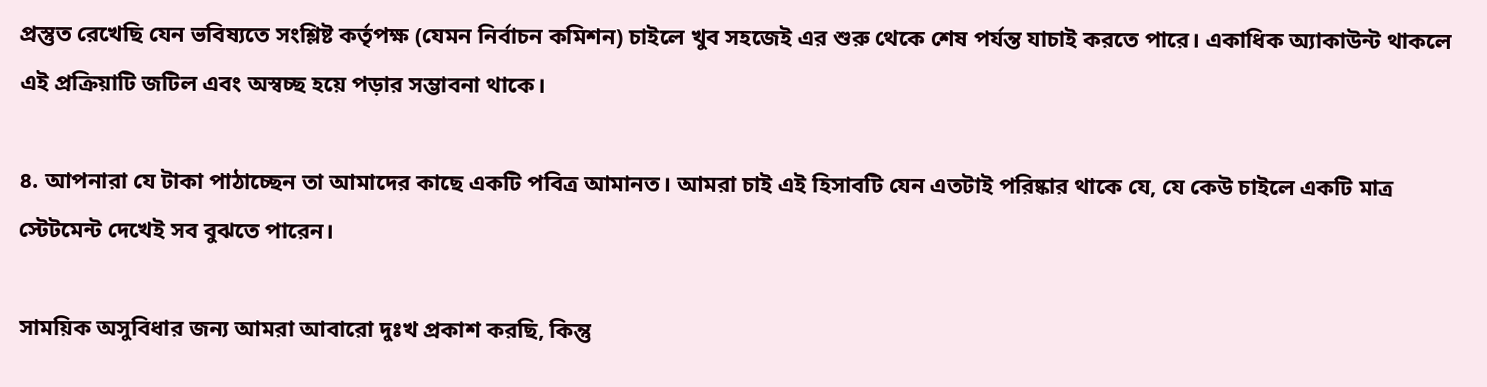প্রস্তুত রেখেছি যেন ভবিষ্যতে সংশ্লিষ্ট কর্তৃপক্ষ (যেমন নির্বাচন কমিশন) চাইলে খুব সহজেই এর শুরু থেকে শেষ পর্যন্ত যাচাই করতে পারে। একাধিক অ্যাকাউন্ট থাকলে এই প্রক্রিয়াটি জটিল এবং অস্বচ্ছ হয়ে পড়ার সম্ভাবনা থাকে।

৪. আপনারা যে টাকা পাঠাচ্ছেন তা আমাদের কাছে একটি পবিত্র আমানত। আমরা চাই এই হিসাবটি যেন এতটাই পরিষ্কার থাকে যে, যে কেউ চাইলে একটি মাত্র স্টেটমেন্ট দেখেই সব বুঝতে পারেন।

সাময়িক অসুবিধার জন্য আমরা আবারো দুঃখ প্রকাশ করছি, কিন্তু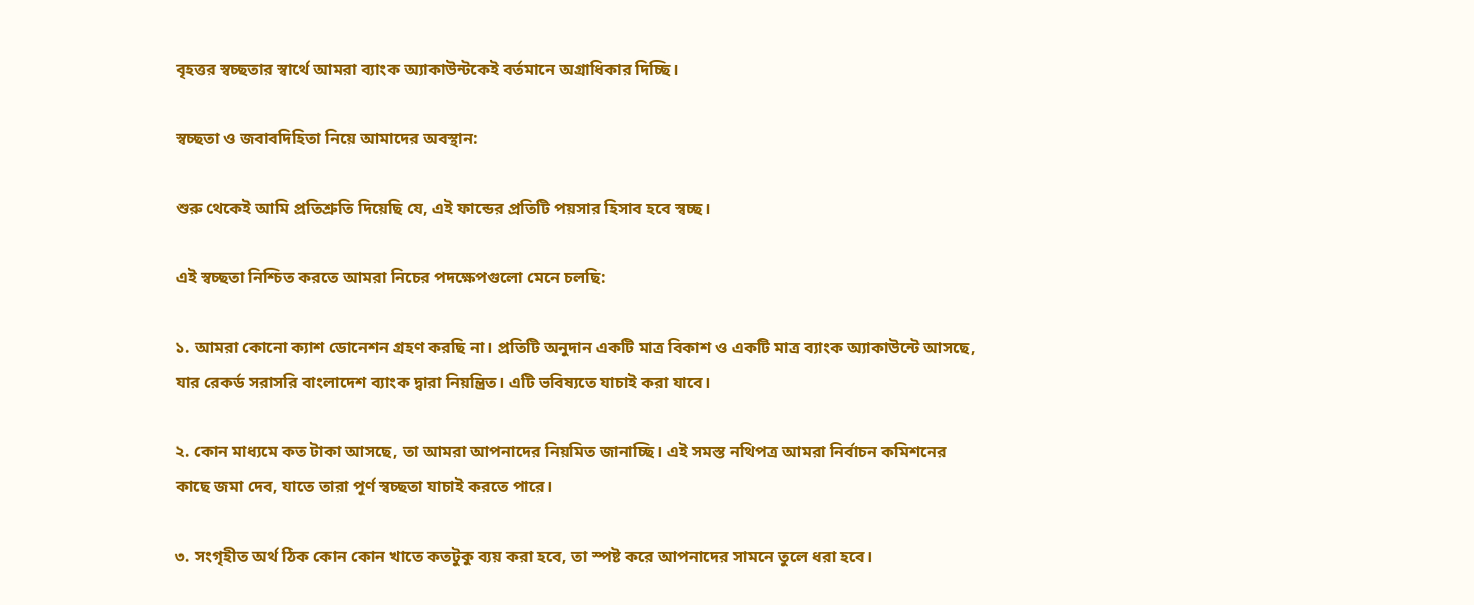বৃহত্তর স্বচ্ছতার স্বার্থে আমরা ব্যাংক অ্যাকাউন্টকেই বর্তমানে অগ্রাধিকার দিচ্ছি।

স্বচ্ছতা ও জবাবদিহিতা নিয়ে আমাদের অবস্থান:

শুরু থেকেই আমি প্রতিশ্রুতি দিয়েছি যে, এই ফান্ডের প্রতিটি পয়সার হিসাব হবে স্বচ্ছ।

এই স্বচ্ছতা নিশ্চিত করতে আমরা নিচের পদক্ষেপগুলো মেনে চলছি:

১. আমরা কোনো ক্যাশ ডোনেশন গ্রহণ করছি না। প্রতিটি অনুদান একটি মাত্র বিকাশ ও একটি মাত্র ব্যাংক অ্যাকাউন্টে আসছে, যার রেকর্ড সরাসরি বাংলাদেশ ব্যাংক দ্বারা নিয়ন্ত্রিত। এটি ভবিষ্যতে যাচাই করা যাবে।

২. কোন মাধ্যমে কত টাকা আসছে, তা আমরা আপনাদের নিয়মিত জানাচ্ছি। এই সমস্ত নথিপত্র আমরা নির্বাচন কমিশনের কাছে জমা দেব, যাতে তারা পূর্ণ স্বচ্ছতা যাচাই করতে পারে।

৩. সংগৃহীত অর্থ ঠিক কোন কোন খাতে কতটুকু ব্যয় করা হবে, তা স্পষ্ট করে আপনাদের সামনে তুলে ধরা হবে।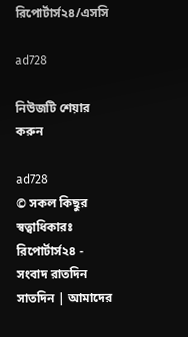রিপোর্টার্স২৪/এসসি

ad728

নিউজটি শেয়ার করুন

ad728
© সকল কিছুর স্বত্বাধিকারঃ রিপোর্টার্স২৪ - সংবাদ রাতদিন সাতদিন | আমাদের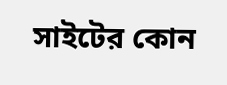সাইটের কোন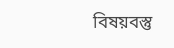বিষয়বস্তু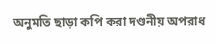অনুমতি ছাড়া কপি করা দণ্ডনীয় অপরাধ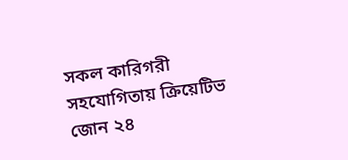সকল কারিগরী সহযোগিতায় ক্রিয়েটিভ জোন ২৪